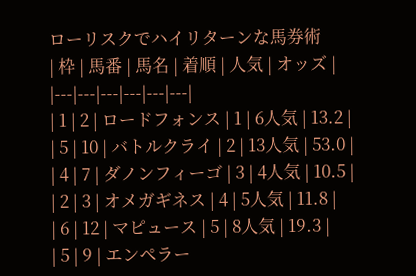ローリスクでハイリターンな馬券術
| 枠 | 馬番 | 馬名 | 着順 | 人気 | オッズ |
|---|---|---|---|---|---|
| 1 | 2 | ロードフォンス | 1 | 6人気 | 13.2 |
| 5 | 10 | バトルクライ | 2 | 13人気 | 53.0 |
| 4 | 7 | ダノンフィーゴ | 3 | 4人気 | 10.5 |
| 2 | 3 | オメガギネス | 4 | 5人気 | 11.8 |
| 6 | 12 | マピュース | 5 | 8人気 | 19.3 |
| 5 | 9 | エンペラー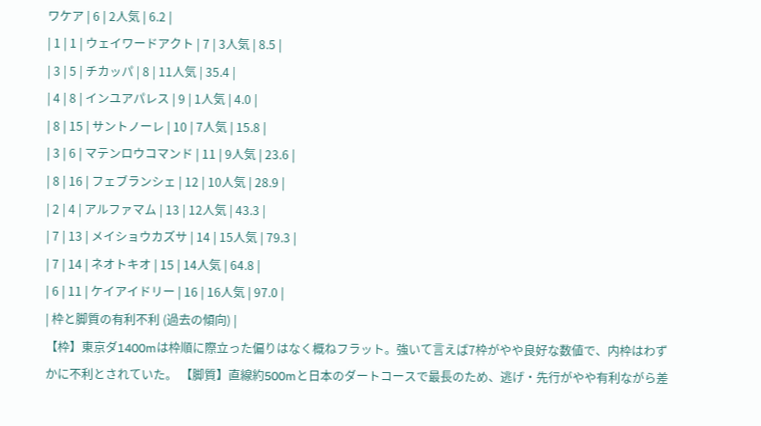ワケア | 6 | 2人気 | 6.2 |
| 1 | 1 | ウェイワードアクト | 7 | 3人気 | 8.5 |
| 3 | 5 | チカッパ | 8 | 11人気 | 35.4 |
| 4 | 8 | インユアパレス | 9 | 1人気 | 4.0 |
| 8 | 15 | サントノーレ | 10 | 7人気 | 15.8 |
| 3 | 6 | マテンロウコマンド | 11 | 9人気 | 23.6 |
| 8 | 16 | フェブランシェ | 12 | 10人気 | 28.9 |
| 2 | 4 | アルファマム | 13 | 12人気 | 43.3 |
| 7 | 13 | メイショウカズサ | 14 | 15人気 | 79.3 |
| 7 | 14 | ネオトキオ | 15 | 14人気 | 64.8 |
| 6 | 11 | ケイアイドリー | 16 | 16人気 | 97.0 |
| 枠と脚質の有利不利 (過去の傾向) |
【枠】東京ダ1400mは枠順に際立った偏りはなく概ねフラット。強いて言えば7枠がやや良好な数値で、内枠はわずかに不利とされていた。 【脚質】直線約500mと日本のダートコースで最長のため、逃げ・先行がやや有利ながら差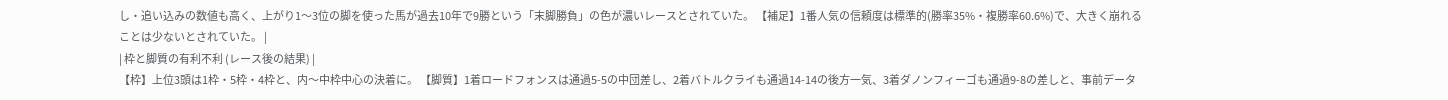し・追い込みの数値も高く、上がり1〜3位の脚を使った馬が過去10年で9勝という「末脚勝負」の色が濃いレースとされていた。 【補足】1番人気の信頼度は標準的(勝率35%・複勝率60.6%)で、大きく崩れることは少ないとされていた。 |
| 枠と脚質の有利不利 (レース後の結果) |
【枠】上位3頭は1枠・5枠・4枠と、内〜中枠中心の決着に。 【脚質】1着ロードフォンスは通過5-5の中団差し、2着バトルクライも通過14-14の後方一気、3着ダノンフィーゴも通過9-8の差しと、事前データ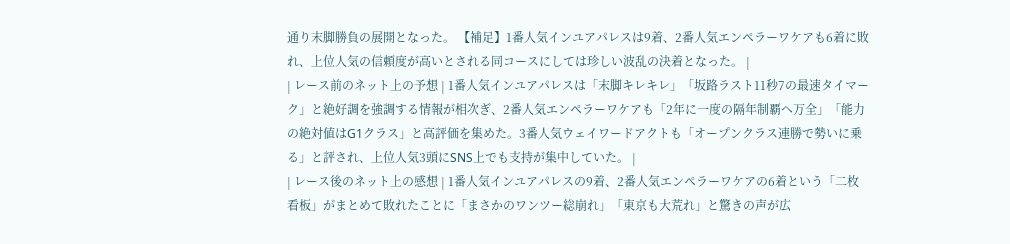通り末脚勝負の展開となった。 【補足】1番人気インユアパレスは9着、2番人気エンペラーワケアも6着に敗れ、上位人気の信頼度が高いとされる同コースにしては珍しい波乱の決着となった。 |
| レース前のネット上の予想 | 1番人気インユアパレスは「末脚キレキレ」「坂路ラスト11秒7の最速タイマーク」と絶好調を強調する情報が相次ぎ、2番人気エンペラーワケアも「2年に一度の隔年制覇へ万全」「能力の絶対値はG1クラス」と高評価を集めた。3番人気ウェイワードアクトも「オープンクラス連勝で勢いに乗る」と評され、上位人気3頭にSNS上でも支持が集中していた。 |
| レース後のネット上の感想 | 1番人気インユアパレスの9着、2番人気エンペラーワケアの6着という「二枚看板」がまとめて敗れたことに「まさかのワンツー総崩れ」「東京も大荒れ」と驚きの声が広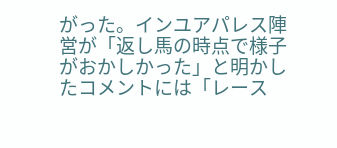がった。インユアパレス陣営が「返し馬の時点で様子がおかしかった」と明かしたコメントには「レース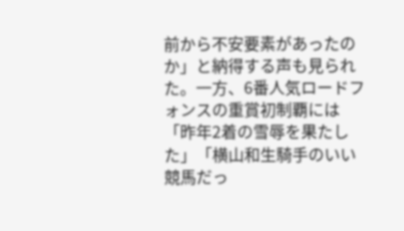前から不安要素があったのか」と納得する声も見られた。一方、6番人気ロードフォンスの重賞初制覇には「昨年2着の雪辱を果たした」「横山和生騎手のいい競馬だっ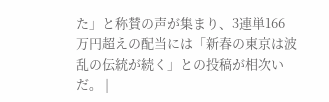た」と称賛の声が集まり、3連単166万円超えの配当には「新春の東京は波乱の伝統が続く」との投稿が相次いだ。 |